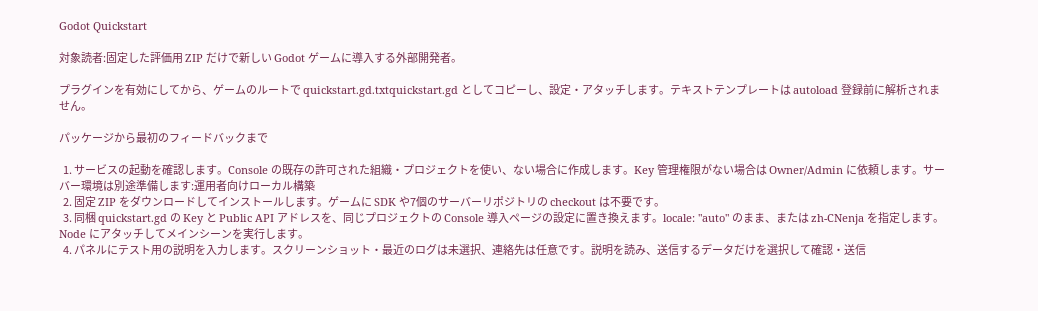Godot Quickstart

対象読者:固定した評価用 ZIP だけで新しい Godot ゲームに導入する外部開発者。

プラグインを有効にしてから、ゲームのルートで quickstart.gd.txtquickstart.gd としてコピーし、設定・アタッチします。テキストテンプレートは autoload 登録前に解析されません。

パッケージから最初のフィードバックまで

  1. サービスの起動を確認します。Console の既存の許可された組織・プロジェクトを使い、ない場合に作成します。Key 管理権限がない場合は Owner/Admin に依頼します。サーバー環境は別途準備します:運用者向けローカル構築
  2. 固定 ZIP をダウンロードしてインストールします。ゲームに SDK や7個のサーバーリポジトリの checkout は不要です。
  3. 同梱 quickstart.gd の Key と Public API アドレスを、同じプロジェクトの Console 導入ページの設定に置き換えます。locale: "auto" のまま、または zh-CNenja を指定します。Node にアタッチしてメインシーンを実行します。
  4. パネルにテスト用の説明を入力します。スクリーンショット・最近のログは未選択、連絡先は任意です。説明を読み、送信するデータだけを選択して確認・送信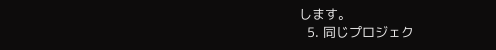します。
  5. 同じプロジェク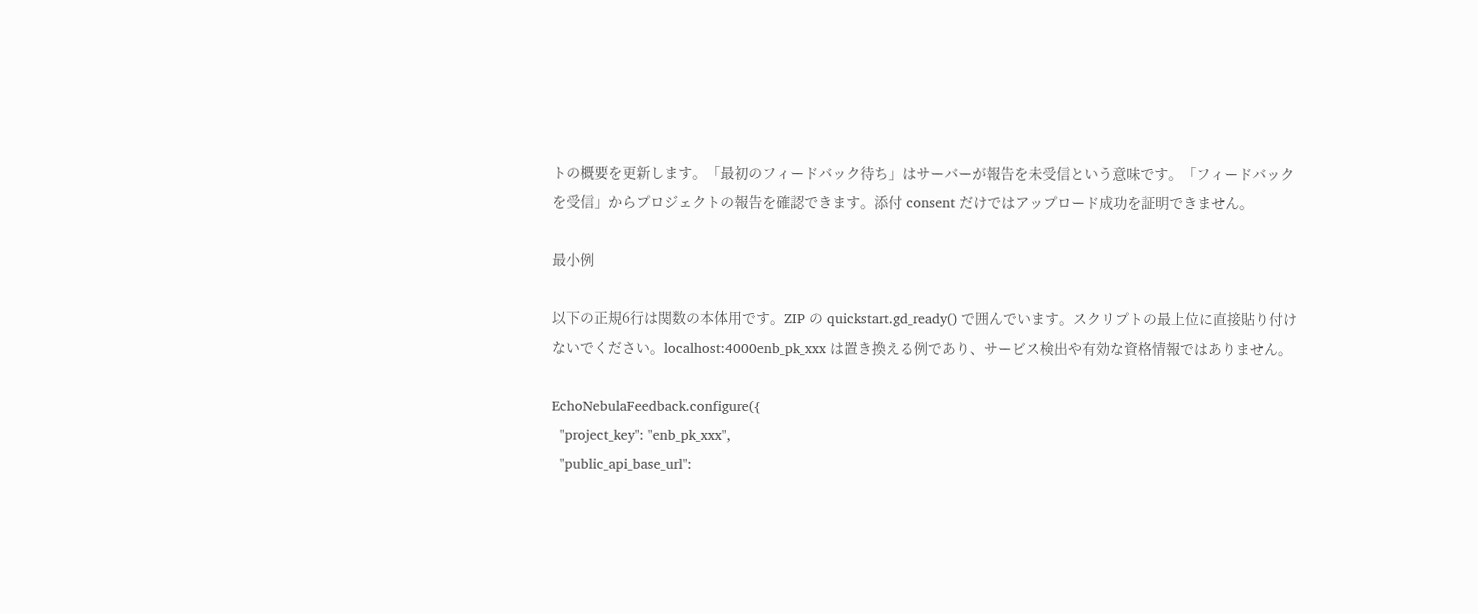トの概要を更新します。「最初のフィードバック待ち」はサーバーが報告を未受信という意味です。「フィードバックを受信」からプロジェクトの報告を確認できます。添付 consent だけではアップロード成功を証明できません。

最小例

以下の正規6行は関数の本体用です。ZIP の quickstart.gd_ready() で囲んでいます。スクリプトの最上位に直接貼り付けないでください。localhost:4000enb_pk_xxx は置き換える例であり、サービス検出や有効な資格情報ではありません。

EchoNebulaFeedback.configure({
  "project_key": "enb_pk_xxx",
  "public_api_base_url":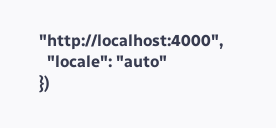"http://localhost:4000",
  "locale": "auto"
})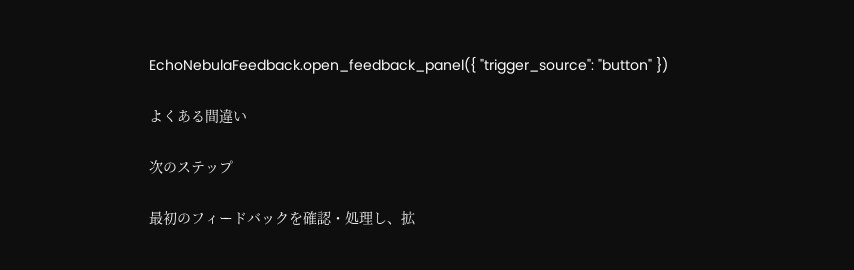EchoNebulaFeedback.open_feedback_panel({ "trigger_source": "button" })

よくある間違い

次のステップ

最初のフィードバックを確認・処理し、拡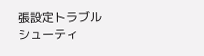張設定トラブルシューティ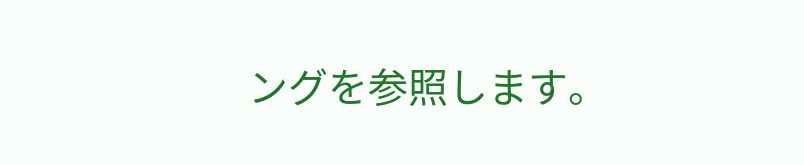ングを参照します。